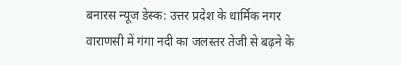बनारस न्यूज डेस्क: उत्तर प्रदेश के धार्मिक नगर वाराणसी में गंगा नदी का जलस्तर तेजी से बढ़ने के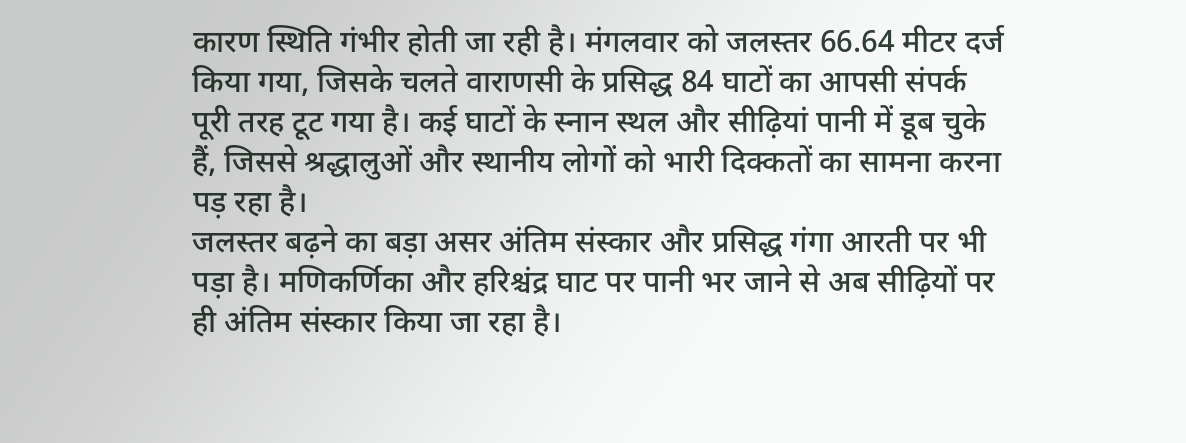कारण स्थिति गंभीर होती जा रही है। मंगलवार को जलस्तर 66.64 मीटर दर्ज किया गया, जिसके चलते वाराणसी के प्रसिद्ध 84 घाटों का आपसी संपर्क पूरी तरह टूट गया है। कई घाटों के स्नान स्थल और सीढ़ियां पानी में डूब चुके हैं, जिससे श्रद्धालुओं और स्थानीय लोगों को भारी दिक्कतों का सामना करना पड़ रहा है।
जलस्तर बढ़ने का बड़ा असर अंतिम संस्कार और प्रसिद्ध गंगा आरती पर भी पड़ा है। मणिकर्णिका और हरिश्चंद्र घाट पर पानी भर जाने से अब सीढ़ियों पर ही अंतिम संस्कार किया जा रहा है।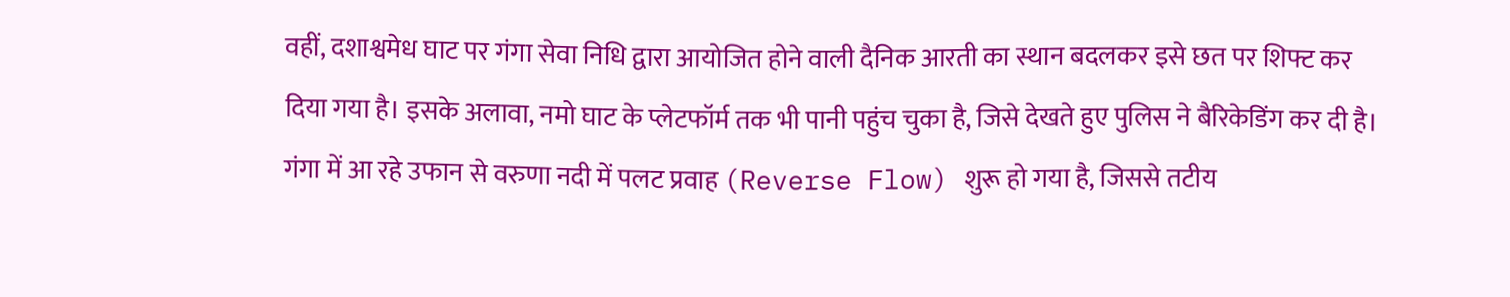वहीं, दशाश्वमेध घाट पर गंगा सेवा निधि द्वारा आयोजित होने वाली दैनिक आरती का स्थान बदलकर इसे छत पर शिफ्ट कर दिया गया है। इसके अलावा, नमो घाट के प्लेटफॉर्म तक भी पानी पहुंच चुका है, जिसे देखते हुए पुलिस ने बैरिकेडिंग कर दी है।
गंगा में आ रहे उफान से वरुणा नदी में पलट प्रवाह (Reverse Flow) शुरू हो गया है, जिससे तटीय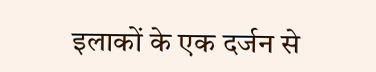इलाकों के एक दर्जन से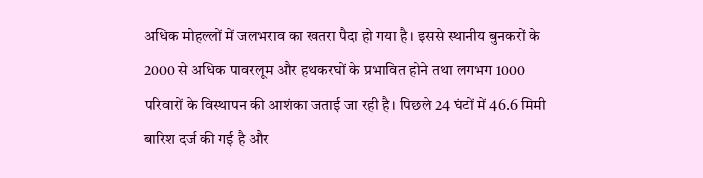अधिक मोहल्लों में जलभराव का खतरा पैदा हो गया है। इससे स्थानीय बुनकरों के 2000 से अधिक पावरलूम और हथकरघों के प्रभावित होने तथा लगभग 1000 परिवारों के विस्थापन की आशंका जताई जा रही है। पिछले 24 घंटों में 46.6 मिमी बारिश दर्ज की गई है और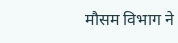मौसम विभाग ने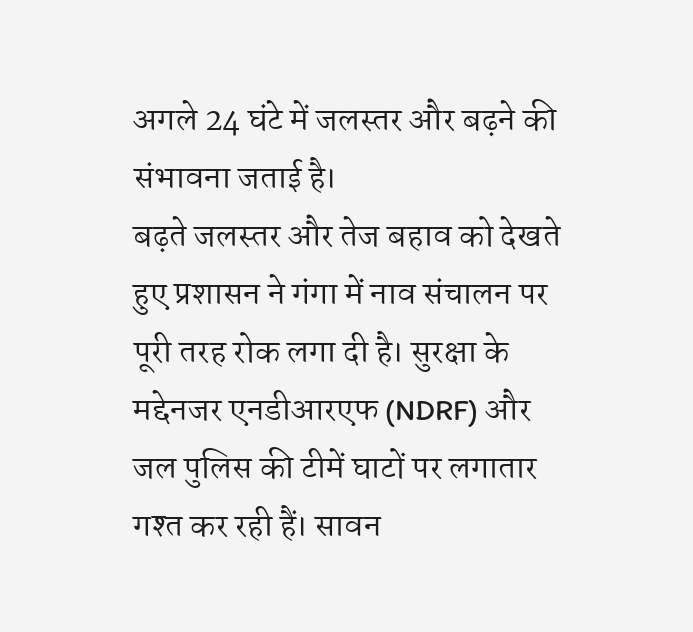अगले 24 घंटे में जलस्तर और बढ़ने की संभावना जताई है।
बढ़ते जलस्तर और तेज बहाव को देखते हुए प्रशासन ने गंगा में नाव संचालन पर पूरी तरह रोक लगा दी है। सुरक्षा के मद्देनजर एनडीआरएफ (NDRF) और जल पुलिस की टीमें घाटों पर लगातार गश्त कर रही हैं। सावन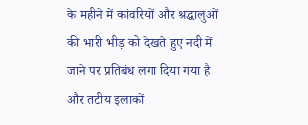के महीने में कांवरियों और श्रद्धालुओं की भारी भीड़ को देखते हुए नदी में जाने पर प्रतिबंध लगा दिया गया है और तटीय इलाकों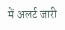में अलर्ट जारी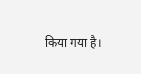किया गया है।